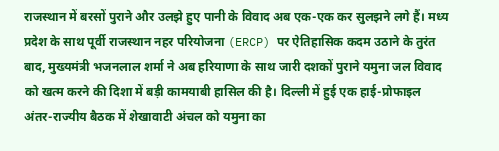राजस्थान में बरसों पुराने और उलझे हुए पानी के विवाद अब एक-एक कर सुलझने लगे हैं। मध्य प्रदेश के साथ पूर्वी राजस्थान नहर परियोजना (ERCP) पर ऐतिहासिक कदम उठाने के तुरंत बाद, मुख्यमंत्री भजनलाल शर्मा ने अब हरियाणा के साथ जारी दशकों पुराने यमुना जल विवाद को खत्म करने की दिशा में बड़ी कामयाबी हासिल की है। दिल्ली में हुई एक हाई-प्रोफाइल अंतर-राज्यीय बैठक में शेखावाटी अंचल को यमुना का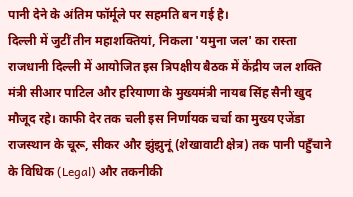पानी देने के अंतिम फॉर्मूले पर सहमति बन गई है।
दिल्ली में जुटीं तीन महाशक्तियां, निकला 'यमुना जल' का रास्ता
राजधानी दिल्ली में आयोजित इस त्रिपक्षीय बैठक में केंद्रीय जल शक्ति मंत्री सीआर पाटिल और हरियाणा के मुख्यमंत्री नायब सिंह सैनी खुद मौजूद रहे। काफी देर तक चली इस निर्णायक चर्चा का मुख्य एजेंडा राजस्थान के चूरू, सीकर और झुंझुनूं (शेखावाटी क्षेत्र) तक पानी पहुँचाने के विधिक (Legal) और तकनीकी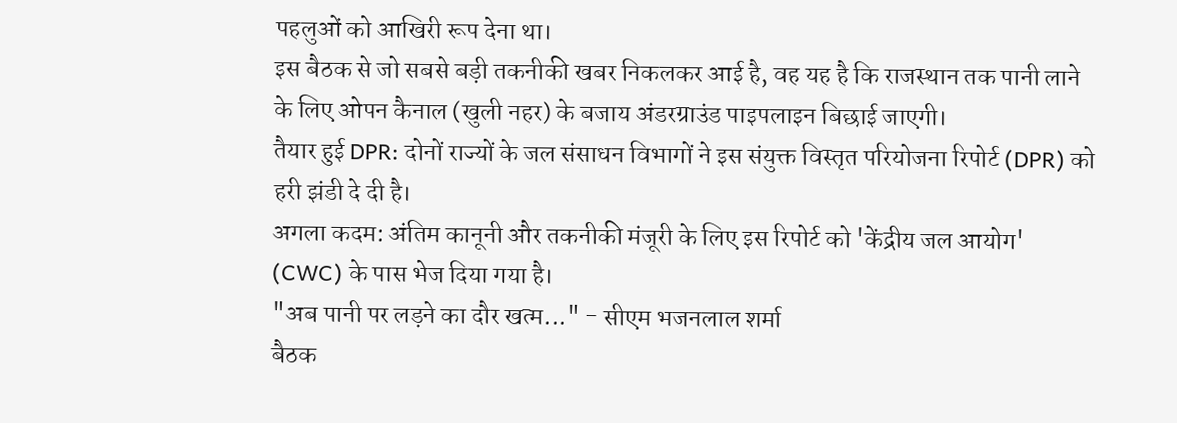पहलुओं को आखिरी रूप देना था।
इस बैठक से जो सबसे बड़ी तकनीकी खबर निकलकर आई है, वह यह है कि राजस्थान तक पानी लाने के लिए ओपन कैनाल (खुली नहर) के बजाय अंडरग्राउंड पाइपलाइन बिछाई जाएगी।
तैयार हुई DPR: दोनों राज्यों के जल संसाधन विभागों ने इस संयुक्त विस्तृत परियोजना रिपोर्ट (DPR) को हरी झंडी दे दी है।
अगला कदम: अंतिम कानूनी और तकनीकी मंजूरी के लिए इस रिपोर्ट को 'केंद्रीय जल आयोग' (CWC) के पास भेज दिया गया है।
"अब पानी पर लड़ने का दौर खत्म..." - सीएम भजनलाल शर्मा
बैठक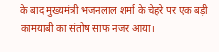के बाद मुख्यमंत्री भजनलाल शर्मा के चेहरे पर एक बड़ी कामयाबी का संतोष साफ नजर आया।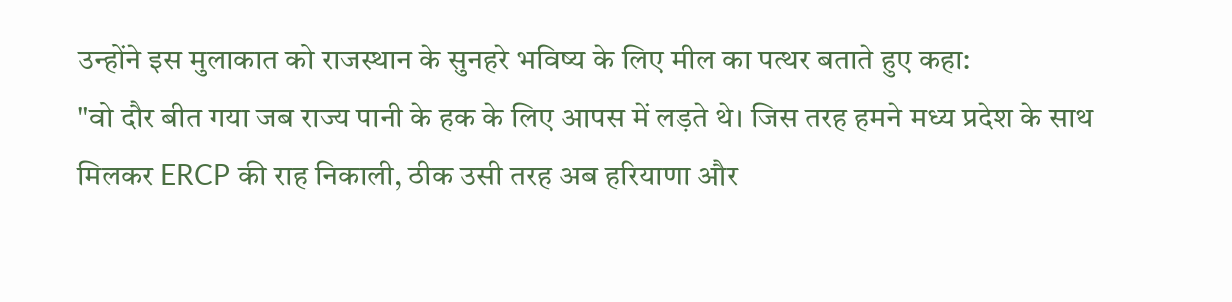उन्होंने इस मुलाकात को राजस्थान के सुनहरे भविष्य के लिए मील का पत्थर बताते हुए कहा:
"वो दौर बीत गया जब राज्य पानी के हक के लिए आपस में लड़ते थे। जिस तरह हमने मध्य प्रदेश के साथ मिलकर ERCP की राह निकाली, ठीक उसी तरह अब हरियाणा और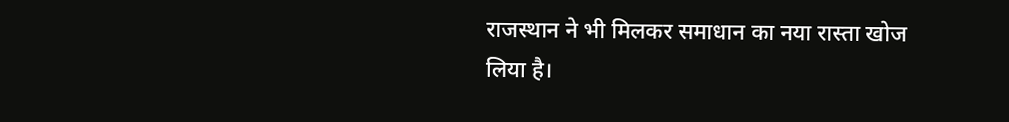राजस्थान ने भी मिलकर समाधान का नया रास्ता खोज लिया है।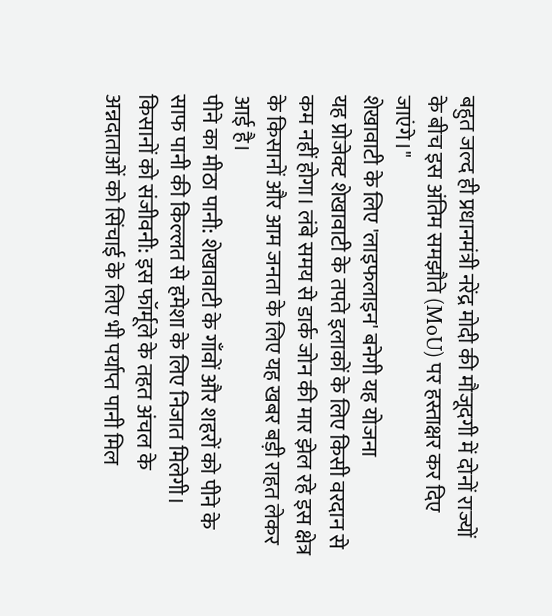बहुत जल्द ही प्रधानमंत्री नरेंद्र मोदी की मौजूदगी में दोनों राज्यों के बीच इस अंतिम समझौते (MoU) पर हस्ताक्षर कर दिए जाएंगे।"
शेखावाटी के लिए 'लाइफलाइन' बनेगी यह योजना
यह प्रोजेक्ट शेखावाटी के तपते इलाकों के लिए किसी वरदान से कम नहीं होगा। लंबे समय से डार्क जोन की मार झेल रहे इस क्षेत्र के किसानों और आम जनता के लिए यह खबर बड़ी राहत लेकर आई है।
पीने का मीठा पानी: शेखावाटी के गाँवों और शहरों को पीने के साफ पानी की किल्लत से हमेशा के लिए निजात मिलेगी।
किसानों को संजीवनी: इस फॉर्मूले के तहत अंचल के अन्नदाताओं को सिंचाई के लिए भी पर्याप्त पानी मिल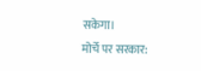सकेगा।
मोर्चे पर सरकार: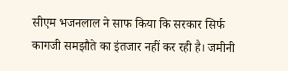सीएम भजनलाल ने साफ किया कि सरकार सिर्फ कागजी समझौते का इंतजार नहीं कर रही है। जमीनी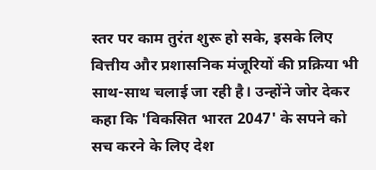स्तर पर काम तुरंत शुरू हो सके, इसके लिए वित्तीय और प्रशासनिक मंजूरियों की प्रक्रिया भी साथ-साथ चलाई जा रही है। उन्होंने जोर देकर कहा कि 'विकसित भारत 2047' के सपने को सच करने के लिए देश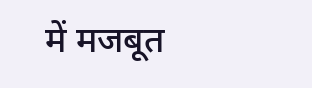में मजबूत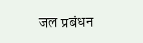जल प्रबंधन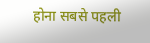होना सबसे पहली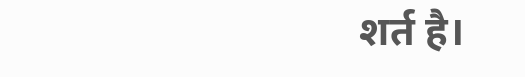शर्त है।